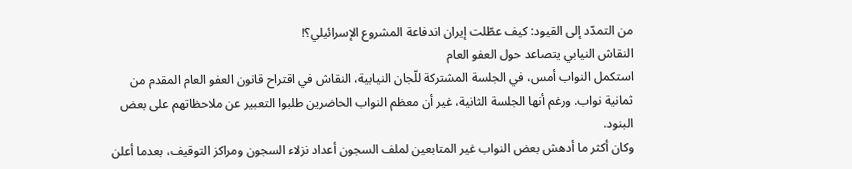من التمدّد إلى القيود: كيف عطّلت إيران اندفاعة المشروع الإسرائيلي؟!
النقاش النيابي يتصاعد حول العفو العام
استكمل النواب أمس، في الجلسة المشتركة للّجان النيابية، النقاش في اقتراح قانون العفو العام المقدم من ثمانية نواب. ورغم أنها الجلسة الثانية، غير أن معظم النواب الحاضرين طلبوا التعبير عن ملاحظاتهم على بعض البنود.
وكان أكثر ما أدهش بعض النواب غير المتابعين لملف السجون أعداد نزلاء السجون ومراكز التوقيف، بعدما أعلن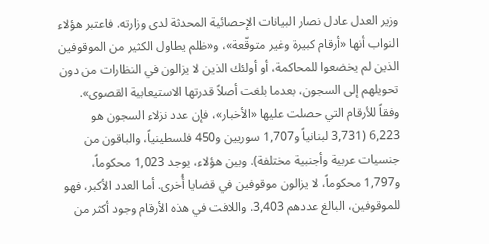وزير العدل عادل نصار البيانات الإحصائية المحدثة لدى وزارته. فاعتبر هؤلاء النواب أنها «أرقام كبيرة وغير متوقّعة»، و«ظلم يطاول الكثير من الموقوفين الذين لم يخضعوا للمحاكمة، أو أولئك الذين لا يزالون في النظارات من دون تحويلهم إلى السجون، بعدما بلغت أصلاً قدرتها الاستيعابية القصوى».
وفقاً للأرقام التي حصلت عليها «الأخبار»، فإن عدد نزلاء السجون هو 6,223 (3,731 لبنانياً و1,707 سوريين و450 فلسطينياً، والباقون من جنسيات عربية وأجنبية مختلفة). وبين هؤلاء، يوجد 1,023 محكوماً، و1,797 محكوماً، لا يزالون موقوفين في قضايا أُخرى. أما العدد الأكبر، فهو للموقوفين، البالغ عددهم 3,403. واللافت في هذه الأرقام وجود أكثر من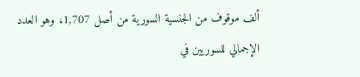ألف موقوف من الجنسية السورية من أصل 1,707، وهو العدد الإجمالي للسوريين في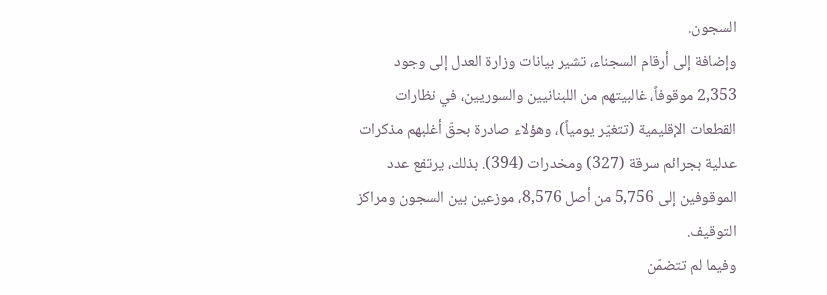السجون.
وإضافة إلى أرقام السجناء، تشير بيانات وزارة العدل إلى وجود 2,353 موقوفاً، غالبيتهم من اللبنانيين والسوريين، في نظارات القطعات الإقليمية (تتغيّر يومياً)، وهؤلاء صادرة بحقّ أغلبهم مذكرات عدلية بجرائم سرقة (327) ومخدرات (394). بذلك، يرتفع عدد الموقوفين إلى 5,756 من أصل 8,576، موزعين بين السجون ومراكز التوقيف.
وفيما لم تتضمّن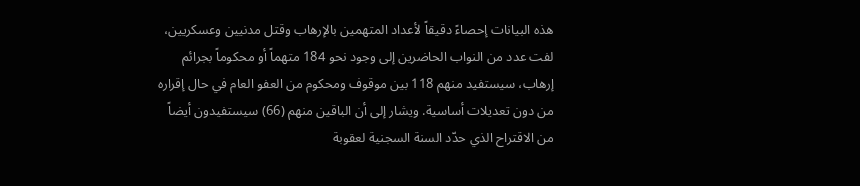هذه البيانات إحصاءً دقيقاً لأعداد المتهمين بالإرهاب وقتل مدنيين وعسكريين، لفت عدد من النواب الحاضرين إلى وجود نحو 184 متهماً أو محكوماً بجرائم إرهاب، سيستفيد منهم 118 بين موقوف ومحكوم من العفو العام في حال إقراره من دون تعديلات أساسية. ويشار إلى أن الباقين منهم (66) سيستفيدون أيضاً من الاقتراح الذي حدّد السنة السجنية لعقوبة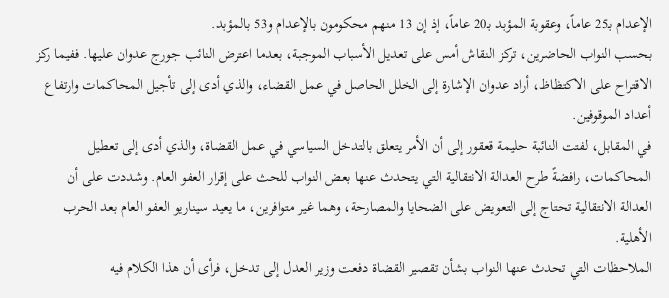الإعدام بـ25 عاماً، وعقوبة المؤبد بـ20 عاماً، إذ إن 13 منهم محكومون بالإعدام و53 بالمؤبد.
بحسب النواب الحاضرين، تركز النقاش أمس على تعديل الأسباب الموجبة، بعدما اعترض النائب جورج عدوان عليها. ففيما ركز الاقتراح على الاكتظاظ، أراد عدوان الإشارة إلى الخلل الحاصل في عمل القضاء، والذي أدى إلى تأجيل المحاكمات وارتفاع أعداد الموقوفين.
في المقابل، لفتت النائبة حليمة قعقور إلى أن الأمر يتعلق بالتدخل السياسي في عمل القضاة، والذي أدى إلى تعطيل المحاكمات، رافضةً طرح العدالة الانتقالية التي يتحدث عنها بعض النواب للحث على إقرار العفو العام. وشددت على أن العدالة الانتقالية تحتاج إلى التعويض على الضحايا والمصارحة، وهما غير متوافرين، ما يعيد سيناريو العفو العام بعد الحرب الأهلية.
الملاحظات التي تحدث عنها النواب بشأن تقصير القضاة دفعت وزير العدل إلى تدخل، فرأى أن هذا الكلام فيه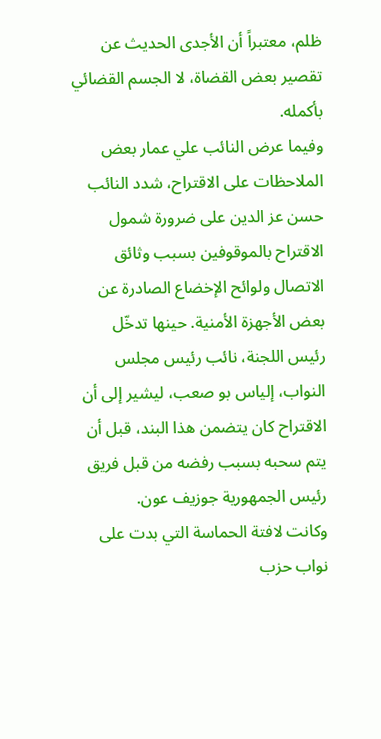ظلم، معتبراً أن الأجدى الحديث عن تقصير بعض القضاة، لا الجسم القضائي بأكمله.
وفيما عرض النائب علي عمار بعض الملاحظات على الاقتراح، شدد النائب حسن عز الدين على ضرورة شمول الاقتراح بالموقوفين بسبب وثائق الاتصال ولوائح الإخضاع الصادرة عن بعض الأجهزة الأمنية. حينها تدخّل رئيس اللجنة، نائب رئيس مجلس النواب، إلياس بو صعب، ليشير إلى أن الاقتراح كان يتضمن هذا البند، قبل أن يتم سحبه بسبب رفضه من قبل فريق رئيس الجمهورية جوزيف عون.
وكانت لافتة الحماسة التي بدت على نواب حزب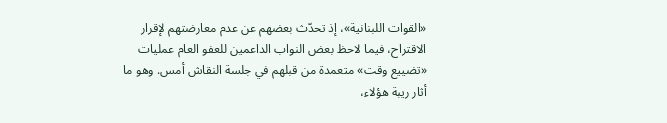«القوات اللبنانية»، إذ تحدّث بعضهم عن عدم معارضتهم لإقرار الاقتراح، فيما لاحظ بعض النواب الداعمين للعفو العام عمليات «تضييع وقت» متعمدة من قبلهم في جلسة النقاش أمس. وهو ما أثار ريبة هؤلاء،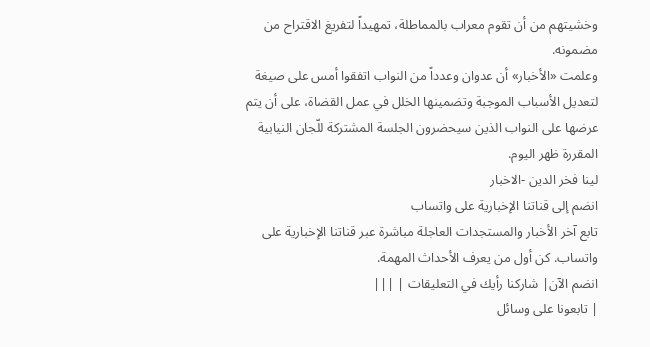وخشيتهم من أن تقوم معراب بالمماطلة، تمهيداً لتفريغ الاقتراح من مضمونه.
وعلمت «الأخبار» أن عدوان وعدداً من النواب اتفقوا أمس على صيغة لتعديل الأسباب الموجبة وتضمينها الخلل في عمل القضاة، على أن يتم عرضها على النواب الذين سيحضرون الجلسة المشتركة للّجان النيابية المقررة ظهر اليوم.
لينا فخر الدين -الاخبار
انضم إلى قناتنا الإخبارية على واتساب
تابع آخر الأخبار والمستجدات العاجلة مباشرة عبر قناتنا الإخبارية على واتساب. كن أول من يعرف الأحداث المهمة.
انضم الآن| شاركنا رأيك في التعليقات | |||
| تابعونا على وسائل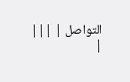التواصل | |||
|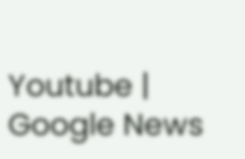Youtube | Google News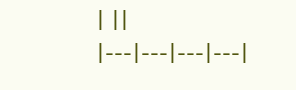| ||
|---|---|---|---|